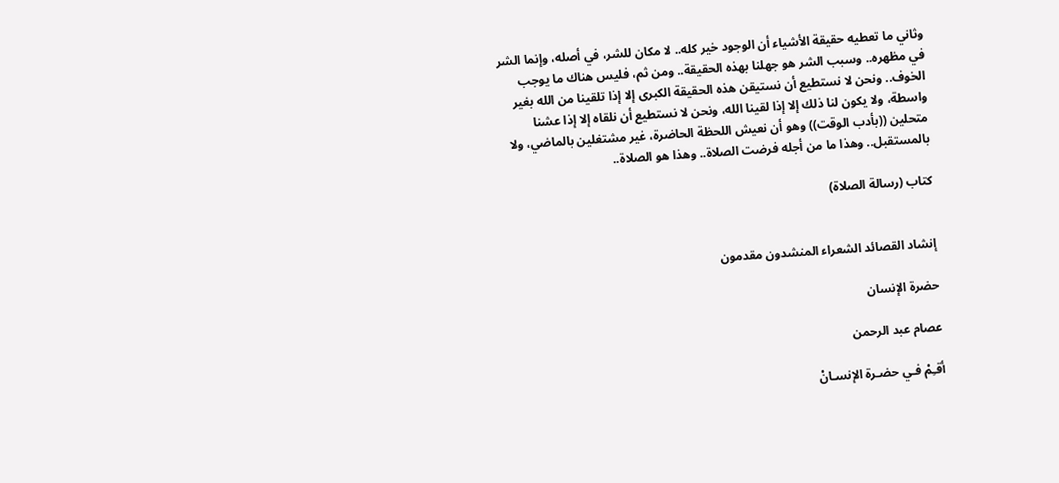وثاني ما تعطيه حقيقة الأشياء أن الوجود خير كله.. لا مكان للشر، في أصله، وإنما الشر في مظهره.. وسبب الشر هو جهلنا بهذه الحقيقة.. ومن ثم، فليس هناك ما يوجب الخوف.. ونحن لا نستطيع أن نستيقن هذه الحقيقة الكبرى إلا إذا تلقينا من الله بغير واسطة، ولا يكون لنا ذلك إلا إذا لقينا الله، ونحن لا نستطيع أن نلقاه إلا إذا عشنا متحلين ((بأدب الوقت)) وهو أن نعيش اللحظة الحاضرة، غير مشتغلين بالماضي، ولا بالمستقبل.. وهذا ما من أجله فرضت الصلاة.. وهذا هو الصلاة..

كتاب (رسالة الصلاة)


إنشاد القصائد الشعراء المنشدون مقدمون

حضرة الإنسان

عصام عبد الرحمن

أقـِمْ فـي حضـرة الإنسـانْ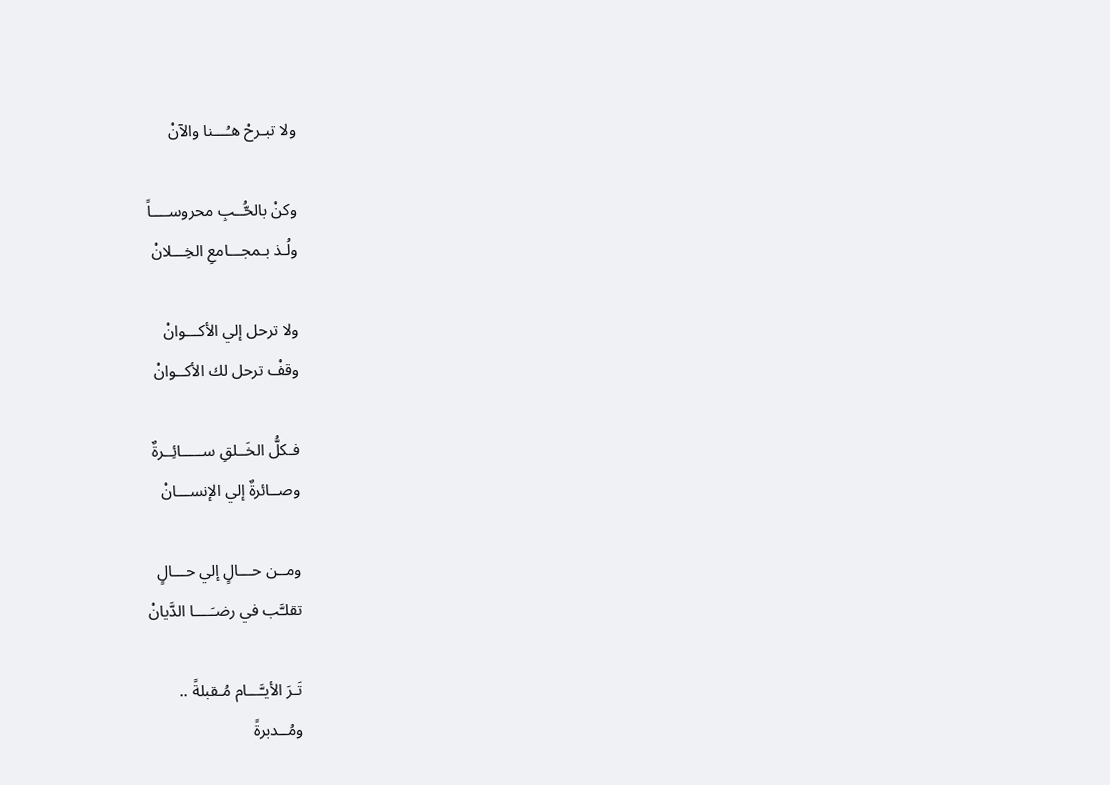ولا تبـرحْ هـُـــنا والآنْ

وكنْ بالحُّــبِ محروســــاً
ولُـذ بـمجـــامعِ الخِـــلانْ

ولا ترحل إلي الأكـــوانْ
وقفْ ترحل لك الأكــوانْ

فـكلُّ الخَــلقِ ســـــائِــرةٌ
وصــائرةٌ إلي الإنســـانْ

ومــن حـــالٍ إلي حـــالٍ
تقلـَّب في رضـَــــا الدَّيانْ

تَـرَ الأيـَّـــام مُـقبلةً ..
ومُــدبرةً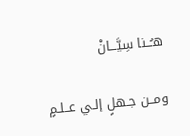هـُــنا سِيَّـــانْ

ومــن جـهلٍ إلـي عــلـمٍ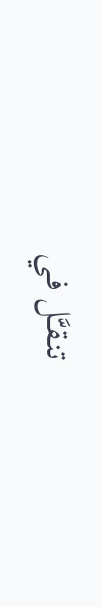تنـقـَّل فـي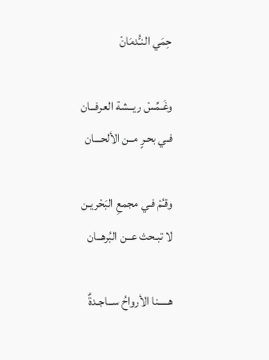حِمَي النـُّدمَانْ

وغَـمِّسْ ريــشة العرفــان
فـي بحـرٍ مــن الألحـــان

وقـُمْ فـي مجمعِ البَحْريـن
لا تبـحث عــن البُرهــان

هـــــنا الأرواحُ ســاجـدةٌ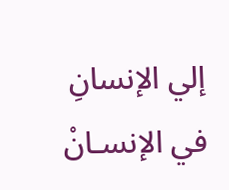إلي الإنسانِ في الإنسـانْ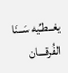يغــطـِّيه سَــنَا الفُرقـــان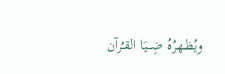ويُظـهرُهُ ضِـــيَا القـُرآن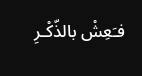فـَعِشْ بالذّكْـرِ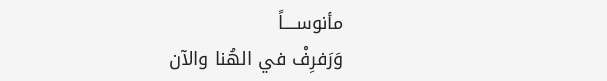مأنوســــاً
وَرَفرِفْ في الهُنا والآن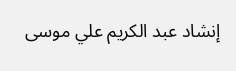إنشاد عبد الكريم علي موسى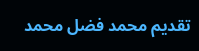تقديم محمد فضل محمد